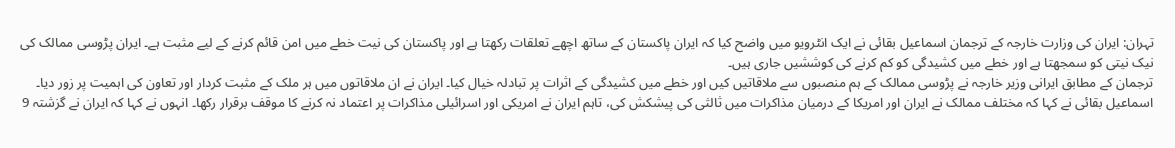تہران: ایران کی وزارت خارجہ کے ترجمان اسماعیل بقائی نے ایک انٹرویو میں واضح کیا کہ ایران پاکستان کے ساتھ اچھے تعلقات رکھتا ہے اور پاکستان کی نیت خطے میں امن قائم کرنے کے لیے مثبت ہے۔ ایران پڑوسی ممالک کی نیک نیتی کو سمجھتا ہے اور خطے میں کشیدگی کو کم کرنے کی کوششیں جاری ہیں۔
ترجمان کے مطابق ایرانی وزیر خارجہ نے پڑوسی ممالک کے ہم منصبوں سے ملاقاتیں کیں اور خطے میں کشیدگی کے اثرات پر تبادلہ خیال کیا۔ ایران نے ان ملاقاتوں میں ہر ملک کے مثبت کردار اور تعاون کی اہمیت پر زور دیا۔
اسماعیل بقائی نے کہا کہ مختلف ممالک نے ایران اور امریکا کے درمیان مذاکرات میں ثالثی کی پیشکش کی، تاہم ایران نے امریکی اور اسرائیلی مذاکرات پر اعتماد نہ کرنے کا موقف برقرار رکھا۔ انہوں نے کہا کہ ایران نے گزشتہ 9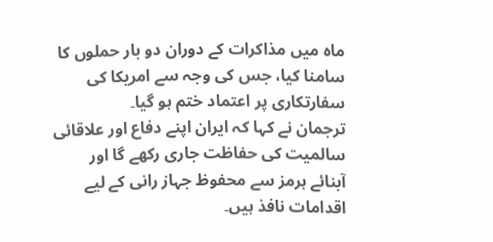ماہ میں مذاکرات کے دوران دو بار حملوں کا سامنا کیا، جس کی وجہ سے امریکا کی سفارتکاری پر اعتماد ختم ہو گیا۔
ترجمان نے کہا کہ ایران اپنے دفاع اور علاقائی سالمیت کی حفاظت جاری رکھے گا اور آبنائے ہرمز سے محفوظ جہاز رانی کے لیے اقدامات نافذ ہیں۔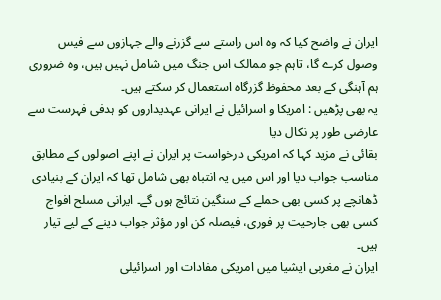ایران نے واضح کیا کہ وہ اس راستے سے گزرنے والے جہازوں سے فیس وصول کرے گا، تاہم جو ممالک اس جنگ میں شامل نہیں ہیں، وہ ضروری ہم آہنگی کے بعد محفوظ گزرگاہ استعمال کر سکتے ہیں۔
یہ بھی پڑھیں : امریکا و اسرائیل نے ایرانی عہدیداروں کو ہدفی فہرست سے عارضی طور پر نکال دیا
بقائی نے مزید کہا کہ امریکی درخواست پر ایران نے اپنے اصولوں کے مطابق مناسب جواب دیا اور اس میں یہ انتباہ بھی شامل تھا کہ ایران کے بنیادی ڈھانچے پر کسی بھی حملے کے سنگین نتائج ہوں گے۔ ایرانی مسلح افواج کسی بھی جارحیت پر فوری، فیصلہ کن اور مؤثر جواب دینے کے لیے تیار ہیں۔
ایران نے مغربی ایشیا میں امریکی مفادات اور اسرائیلی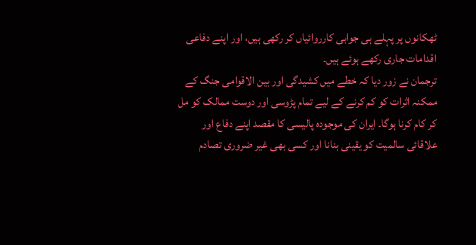ٹھکانوں پر پہلے ہی جوابی کارروائیاں کر رکھی ہیں، اور اپنے دفاعی اقدامات جاری رکھے ہوئے ہیں۔
ترجمان نے زور دیا کہ خطے میں کشیدگی اور بین الاقوامی جنگ کے ممکنہ اثرات کو کم کرنے کے لیے تمام پڑوسی اور دوست ممالک کو مل کر کام کرنا ہوگا۔ ایران کی موجودہ پالیسی کا مقصد اپنے دفاع اور علاقائی سالمیت کو یقینی بنانا اور کسی بھی غیر ضروری تصادم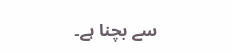سے بچنا ہے۔